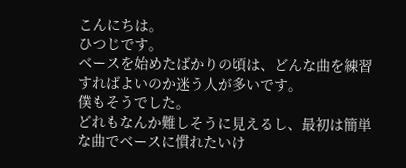こんにちは。
ひつじです。
ベースを始めたばかりの頃は、どんな曲を練習すればよいのか迷う人が多いです。
僕もそうでした。
どれもなんか難しそうに見えるし、最初は簡単な曲でベースに慣れたいけ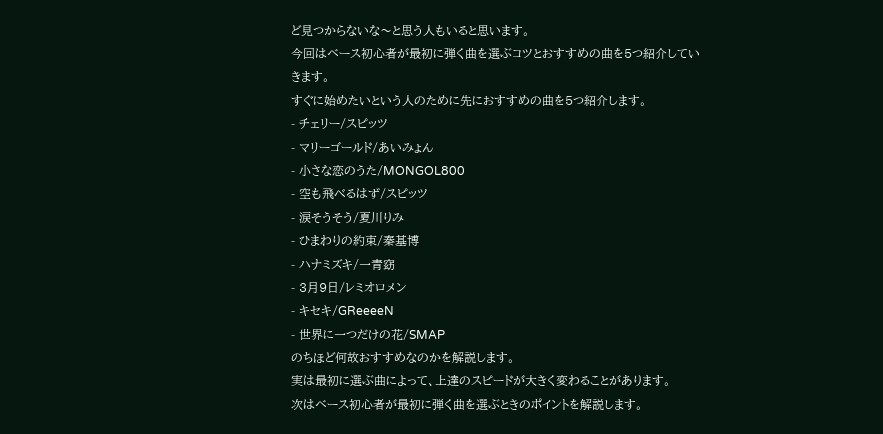ど見つからないな〜と思う人もいると思います。
今回はベース初心者が最初に弾く曲を選ぶコツとおすすめの曲を5つ紹介していきます。
すぐに始めたいという人のために先におすすめの曲を5つ紹介します。
- チェリー/スピッツ
- マリーゴールド/あいみょん
- 小さな恋のうた/MONGOL800
- 空も飛べるはず/スピッツ
- 涙そうそう/夏川りみ
- ひまわりの約束/秦基博
- ハナミズキ/一青窈
- 3月9日/レミオロメン
- キセキ/GReeeeN
- 世界に一つだけの花/SMAP
のちほど何故おすすめなのかを解説します。
実は最初に選ぶ曲によって、上達のスピードが大きく変わることがあります。
次はベース初心者が最初に弾く曲を選ぶときのポイントを解説します。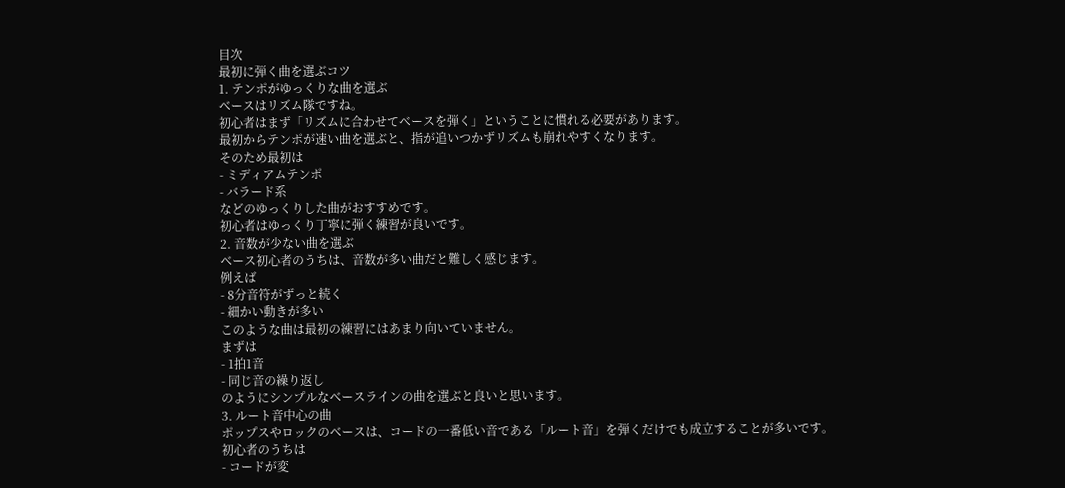目次
最初に弾く曲を選ぶコツ
1. テンポがゆっくりな曲を選ぶ
ベースはリズム隊ですね。
初心者はまず「リズムに合わせてベースを弾く」ということに慣れる必要があります。
最初からテンポが速い曲を選ぶと、指が追いつかずリズムも崩れやすくなります。
そのため最初は
- ミディアムテンポ
- バラード系
などのゆっくりした曲がおすすめです。
初心者はゆっくり丁寧に弾く練習が良いです。
2. 音数が少ない曲を選ぶ
ベース初心者のうちは、音数が多い曲だと難しく感じます。
例えば
- 8分音符がずっと続く
- 細かい動きが多い
このような曲は最初の練習にはあまり向いていません。
まずは
- 1拍1音
- 同じ音の繰り返し
のようにシンプルなベースラインの曲を選ぶと良いと思います。
3. ルート音中心の曲
ポップスやロックのベースは、コードの一番低い音である「ルート音」を弾くだけでも成立することが多いです。
初心者のうちは
- コードが変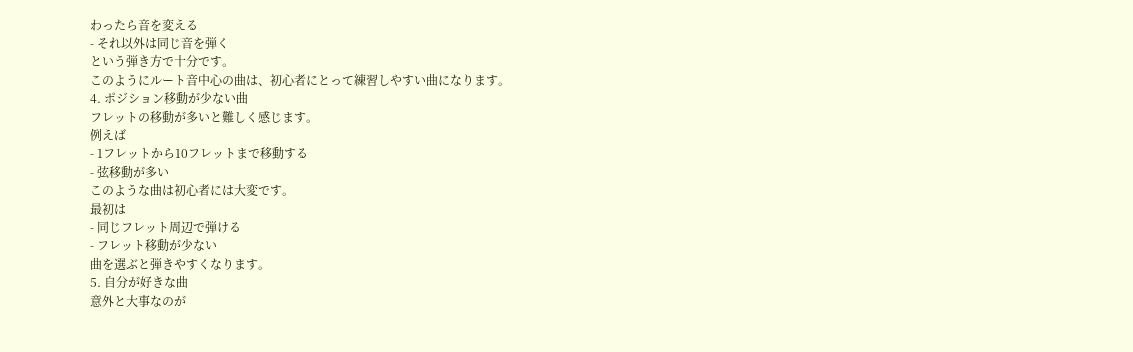わったら音を変える
- それ以外は同じ音を弾く
という弾き方で十分です。
このようにルート音中心の曲は、初心者にとって練習しやすい曲になります。
4. ポジション移動が少ない曲
フレットの移動が多いと難しく感じます。
例えば
- 1フレットから10フレットまで移動する
- 弦移動が多い
このような曲は初心者には大変です。
最初は
- 同じフレット周辺で弾ける
- フレット移動が少ない
曲を選ぶと弾きやすくなります。
5. 自分が好きな曲
意外と大事なのが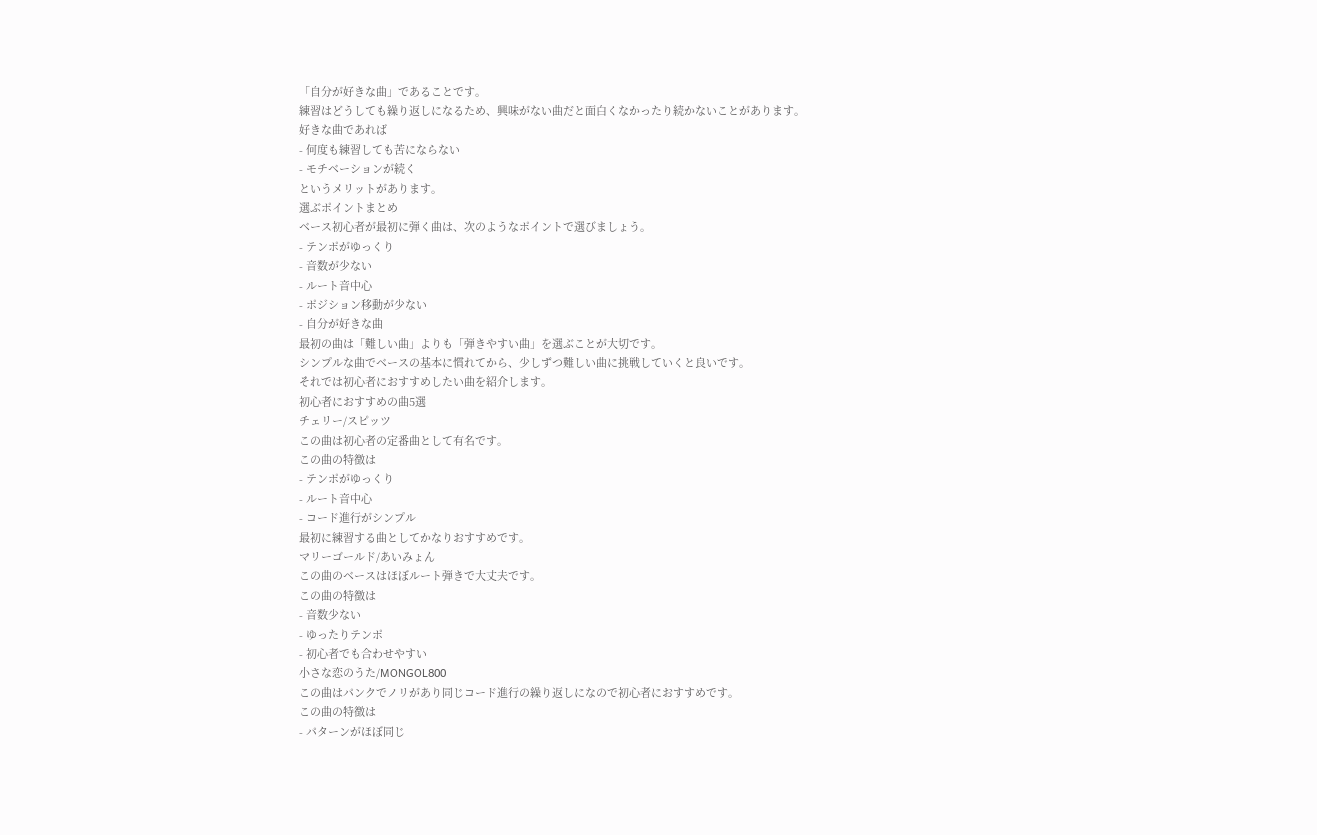「自分が好きな曲」であることです。
練習はどうしても繰り返しになるため、興味がない曲だと面白くなかったり続かないことがあります。
好きな曲であれば
- 何度も練習しても苦にならない
- モチベーションが続く
というメリットがあります。
選ぶポイントまとめ
ベース初心者が最初に弾く曲は、次のようなポイントで選びましょう。
- テンポがゆっくり
- 音数が少ない
- ルート音中心
- ポジション移動が少ない
- 自分が好きな曲
最初の曲は「難しい曲」よりも「弾きやすい曲」を選ぶことが大切です。
シンプルな曲でベースの基本に慣れてから、少しずつ難しい曲に挑戦していくと良いです。
それでは初心者におすすめしたい曲を紹介します。
初心者におすすめの曲5選
チェリー/スピッツ
この曲は初心者の定番曲として有名です。
この曲の特徴は
- テンポがゆっくり
- ルート音中心
- コード進行がシンプル
最初に練習する曲としてかなりおすすめです。
マリーゴールド/あいみょん
この曲のベースはほぼルート弾きで大丈夫です。
この曲の特徴は
- 音数少ない
- ゆったりテンポ
- 初心者でも合わせやすい
小さな恋のうた/MONGOL800
この曲はパンクでノリがあり同じコード進行の繰り返しになので初心者におすすめです。
この曲の特徴は
- パターンがほぼ同じ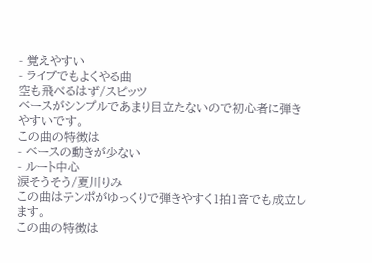- 覚えやすい
- ライブでもよくやる曲
空も飛べるはず/スピッツ
ベースがシンプルであまり目立たないので初心者に弾きやすいです。
この曲の特徴は
- ベースの動きが少ない
- ルート中心
涙そうそう/夏川りみ
この曲はテンポがゆっくりで弾きやすく1拍1音でも成立します。
この曲の特徴は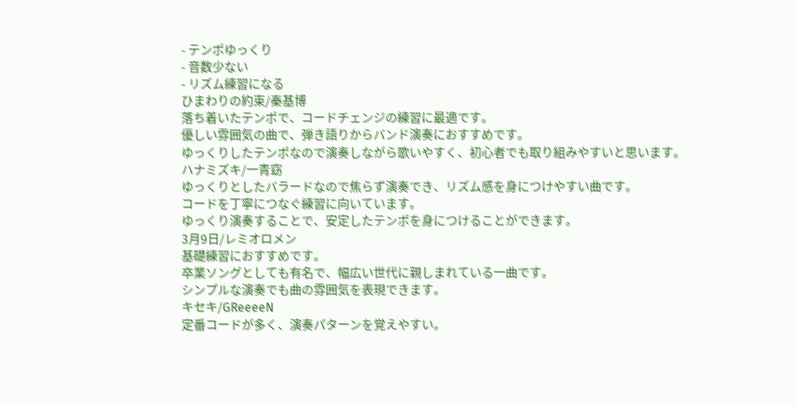- テンポゆっくり
- 音数少ない
- リズム練習になる
ひまわりの約束/秦基博
落ち着いたテンポで、コードチェンジの練習に最適です。
優しい雰囲気の曲で、弾き語りからバンド演奏におすすめです。
ゆっくりしたテンポなので演奏しながら歌いやすく、初心者でも取り組みやすいと思います。
ハナミズキ/一青窈
ゆっくりとしたバラードなので焦らず演奏でき、リズム感を身につけやすい曲です。
コードを丁寧につなぐ練習に向いています。
ゆっくり演奏することで、安定したテンポを身につけることができます。
3月9日/レミオロメン
基礎練習におすすめです。
卒業ソングとしても有名で、幅広い世代に親しまれている一曲です。
シンプルな演奏でも曲の雰囲気を表現できます。
キセキ/GReeeeN
定番コードが多く、演奏パターンを覚えやすい。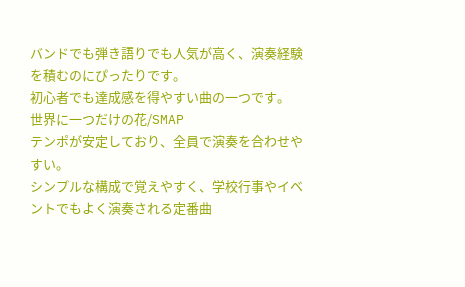バンドでも弾き語りでも人気が高く、演奏経験を積むのにぴったりです。
初心者でも達成感を得やすい曲の一つです。
世界に一つだけの花/SMAP
テンポが安定しており、全員で演奏を合わせやすい。
シンプルな構成で覚えやすく、学校行事やイベントでもよく演奏される定番曲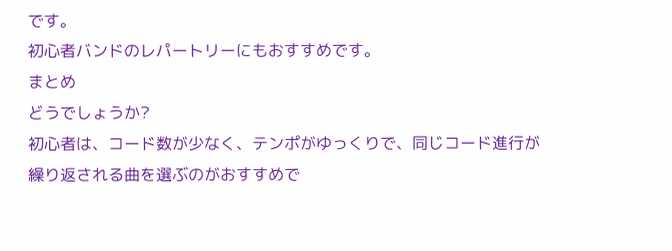です。
初心者バンドのレパートリーにもおすすめです。
まとめ
どうでしょうか?
初心者は、コード数が少なく、テンポがゆっくりで、同じコード進行が繰り返される曲を選ぶのがおすすめで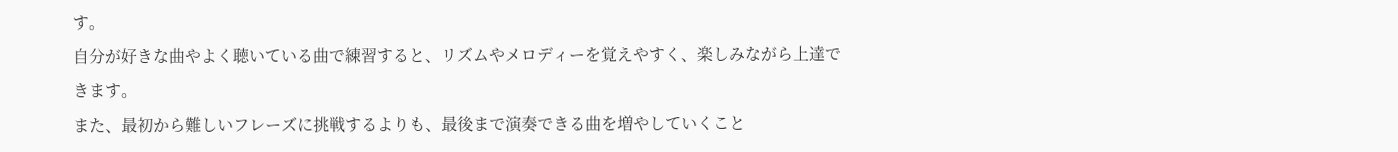す。
自分が好きな曲やよく聴いている曲で練習すると、リズムやメロディーを覚えやすく、楽しみながら上達できます。
また、最初から難しいフレーズに挑戦するよりも、最後まで演奏できる曲を増やしていくこと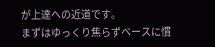が上達への近道です。
まずはゆっくり焦らずベースに慣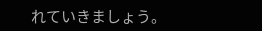れていきましょう。